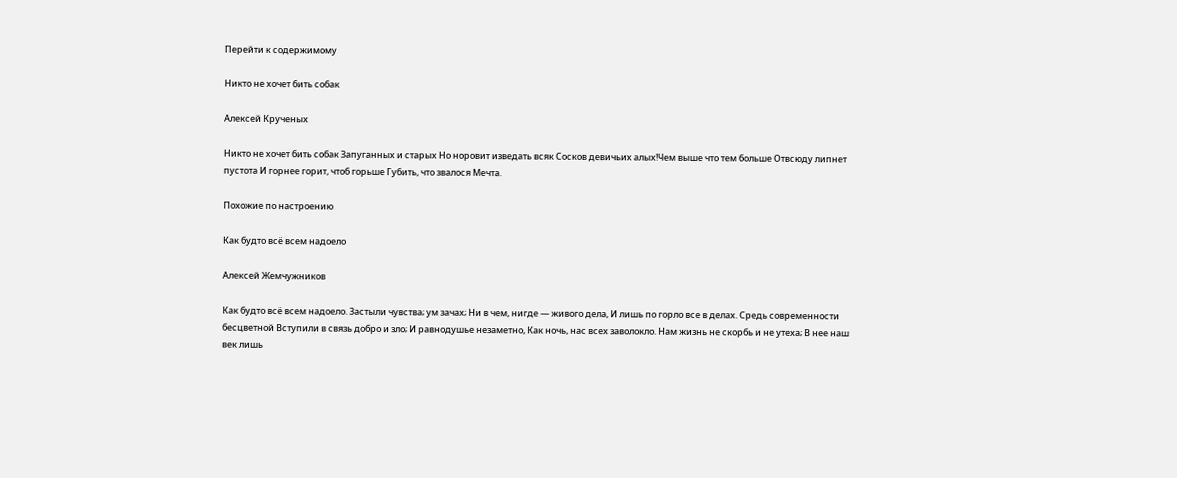Перейти к содержимому

Никто не хочет бить собак

Алексей Крученых

Никто не хочет бить собак Запуганных и старых Но норовит изведать всяк Сосков девичьих алых!Чем выше что тем больше Отвсюду липнет пустота И горнее горит, чтоб горьше Губить, что звалося Мечта.

Похожие по настроению

Как будто всё всем надоело

Алексей Жемчужников

Как будто всё всем надоело. Застыли чувства; ум зачах; Ни в чем, нигде — живого дела, И лишь по горло все в делах. Средь современности бесцветной Вступили в связь добро и зло; И равнодушье незаметно, Как ночь, нас всех заволокло. Нам жизнь не скорбь и не утеха; В нее наш век лишь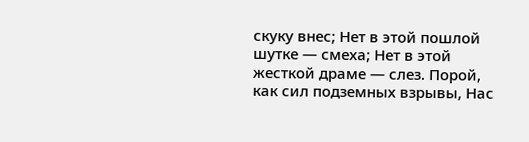скуку внес; Нет в этой пошлой шутке — смеха; Нет в этой жесткой драме — слез. Порой, как сил подземных взрывы, Нас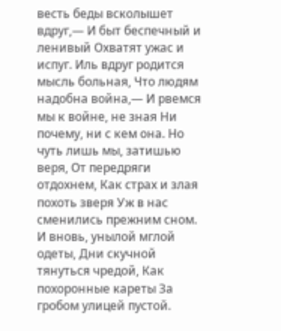весть беды всколышет вдруг,— И быт беспечный и ленивый Охватят ужас и испуг. Иль вдруг родится мысль больная, Что людям надобна война,— И рвемся мы к войне, не зная Ни почему, ни с кем она. Но чуть лишь мы, затишью веря, От передряги отдохнем, Как страх и злая похоть зверя Уж в нас сменились прежним сном. И вновь, унылой мглой одеты, Дни скучной тянуться чредой, Как похоронные кареты За гробом улицей пустой.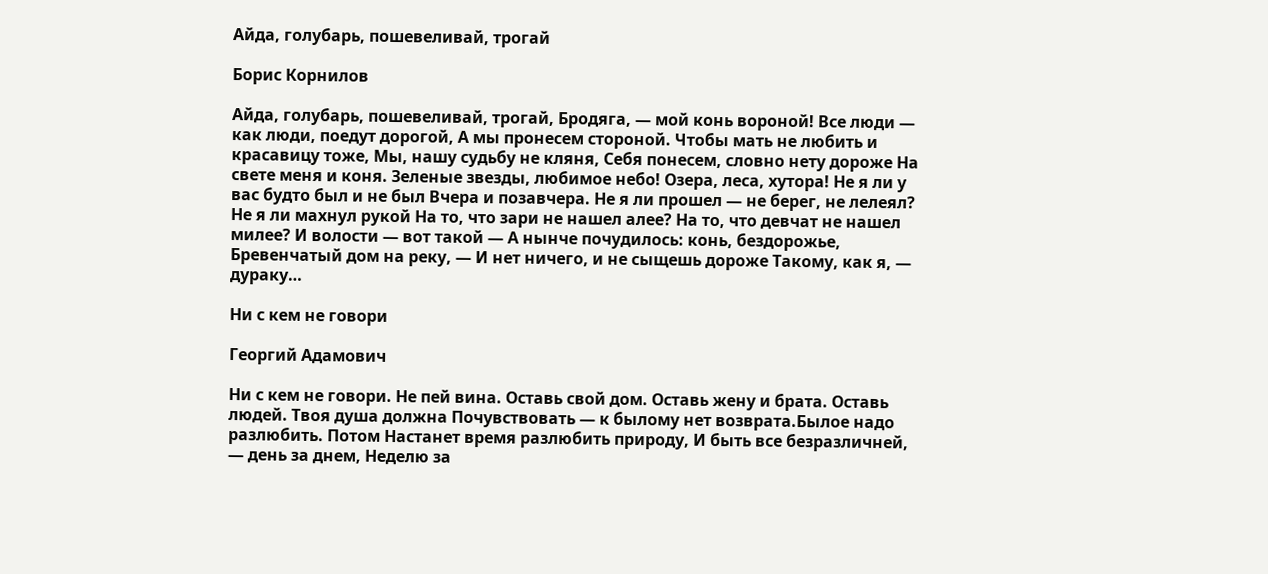Айда, голубарь, пошевеливай, трогай

Борис Корнилов

Айда, голубарь, пошевеливай, трогай, Бродяга, — мой конь вороной! Все люди — как люди, поедут дорогой, А мы пронесем стороной. Чтобы мать не любить и красавицу тоже, Мы, нашу судьбу не кляня, Себя понесем, словно нету дороже На свете меня и коня. Зеленые звезды, любимое небо! Озера, леса, хутора! Не я ли у вас будто был и не был Вчера и позавчера. Не я ли прошел — не берег, не лелеял? Не я ли махнул рукой На то, что зари не нашел алее? На то, что девчат не нашел милее? И волости — вот такой — А нынче почудилось: конь, бездорожье, Бревенчатый дом на реку, — И нет ничего, и не сыщешь дороже Такому, как я, — дураку…

Ни с кем не говори

Георгий Адамович

Ни с кем не говори. Не пей вина. Оставь свой дом. Оставь жену и брата. Оставь людей. Твоя душа должна Почувствовать — к былому нет возврата.Былое надо разлюбить. Потом Настанет время разлюбить природу, И быть все безразличней, — день за днем, Неделю за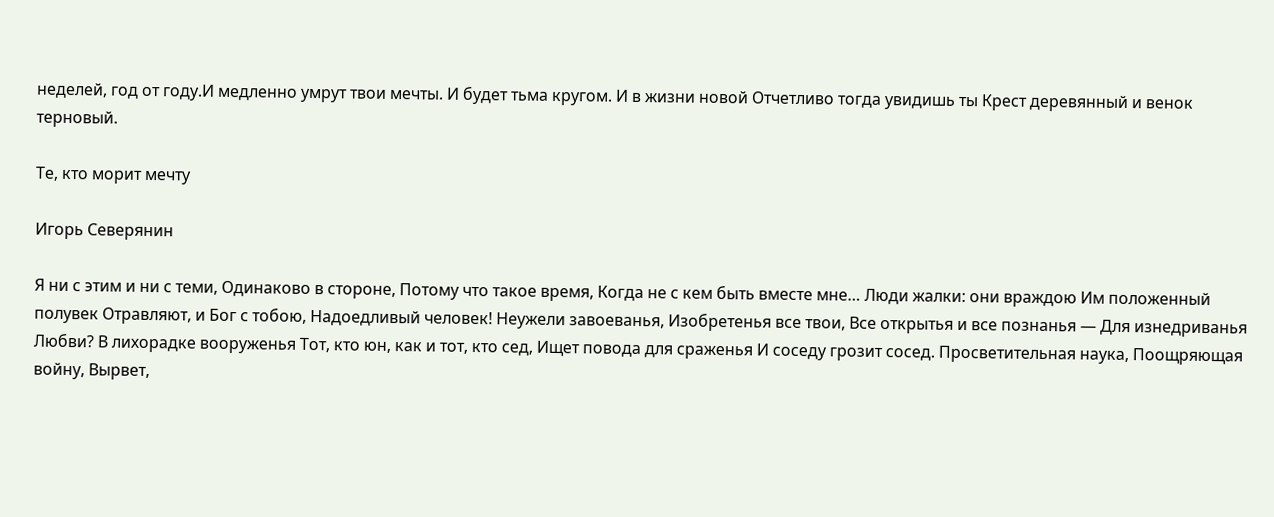неделей, год от году.И медленно умрут твои мечты. И будет тьма кругом. И в жизни новой Отчетливо тогда увидишь ты Крест деревянный и венок терновый.

Те, кто морит мечту

Игорь Северянин

Я ни с этим и ни с теми, Одинаково в стороне, Потому что такое время, Когда не с кем быть вместе мне… Люди жалки: они враждою Им положенный полувек Отравляют, и Бог с тобою, Надоедливый человек! Неужели завоеванья, Изобретенья все твои, Все открытья и все познанья — Для изнедриванья Любви? В лихорадке вооруженья Тот, кто юн, как и тот, кто сед, Ищет повода для сраженья И соседу грозит сосед. Просветительная наука, Поощряющая войну, Вырвет,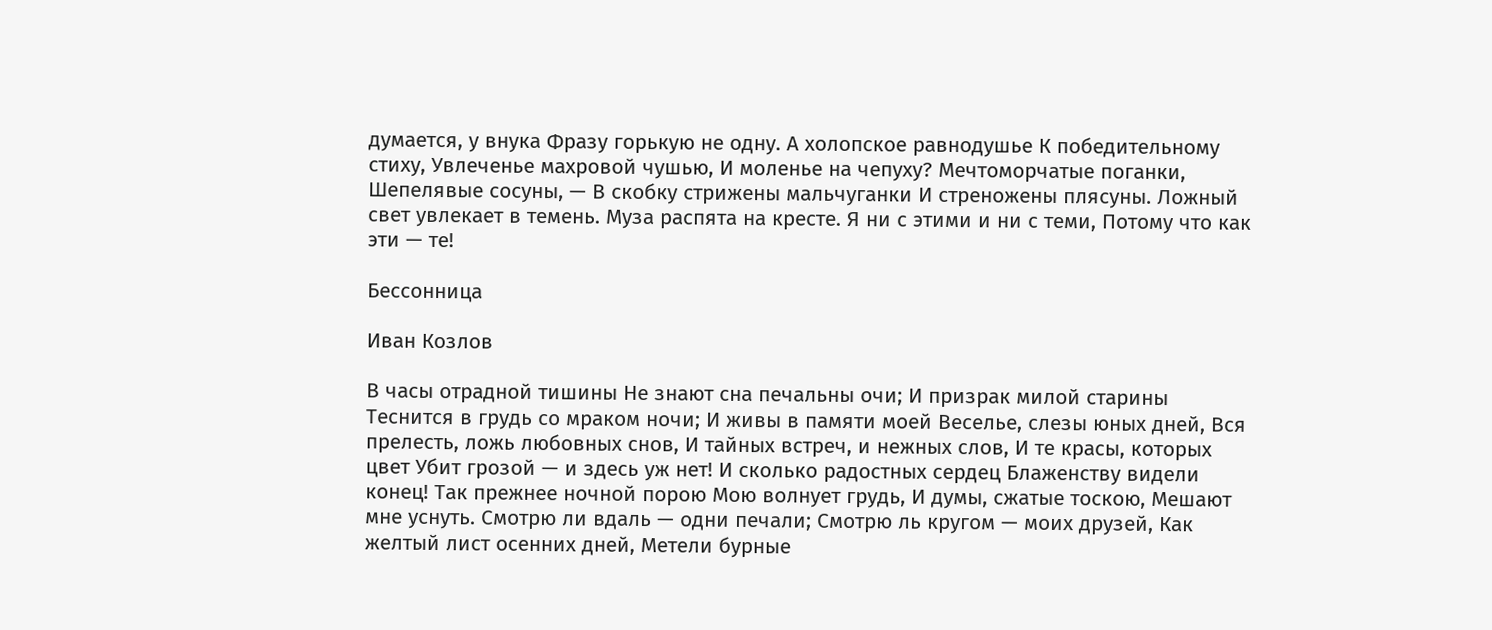думается, у внука Фразу горькую не одну. А холопское равнодушье К победительному стиху, Увлеченье махровой чушью, И моленье на чепуху? Мечтоморчатые поганки, Шепелявые сосуны, — В скобку стрижены мальчуганки И стреножены плясуны. Ложный свет увлекает в темень. Муза распята на кресте. Я ни с этими и ни с теми, Потому что как эти — те!

Бессонница

Иван Козлов

В часы отрадной тишины Не знают сна печальны очи; И призрак милой старины Теснится в грудь со мраком ночи; И живы в памяти моей Веселье, слезы юных дней, Вся прелесть, ложь любовных снов, И тайных встреч, и нежных слов, И те красы, которых цвет Убит грозой — и здесь уж нет! И сколько радостных сердец Блаженству видели конец! Так прежнее ночной порою Мою волнует грудь, И думы, сжатые тоскою, Мешают мне уснуть. Смотрю ли вдаль — одни печали; Смотрю ль кругом — моих друзей, Как желтый лист осенних дней, Метели бурные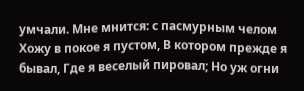умчали. Мне мнится: с пасмурным челом Хожу в покое я пустом, В котором прежде я бывал, Где я веселый пировал; Но уж огни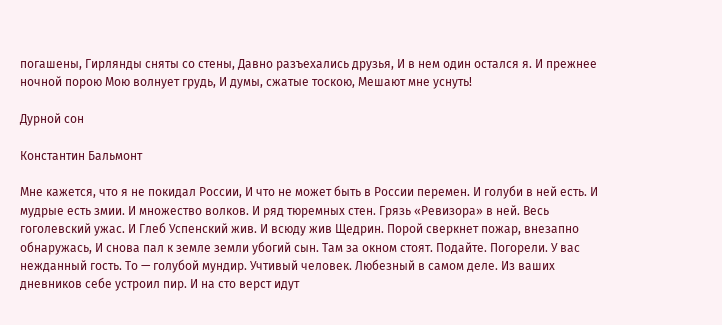погашены, Гирлянды сняты со стены, Давно разъехались друзья, И в нем один остался я. И прежнее ночной порою Мою волнует грудь, И думы, сжатые тоскою, Мешают мне уснуть!

Дурной сон

Константин Бальмонт

Мне кажется, что я не покидал России, И что не может быть в России перемен. И голуби в ней есть. И мудрые есть змии. И множество волков. И ряд тюремных стен. Грязь «Ревизора» в ней. Весь гоголевский ужас. И Глеб Успенский жив. И всюду жив Щедрин. Порой сверкнет пожар, внезапно обнаружась, И снова пал к земле земли убогий сын. Там за окном стоят. Подайте. Погорели. У вас нежданный гость. То — голубой мундир. Учтивый человек. Любезный в самом деле. Из ваших дневников себе устроил пир. И на сто верст идут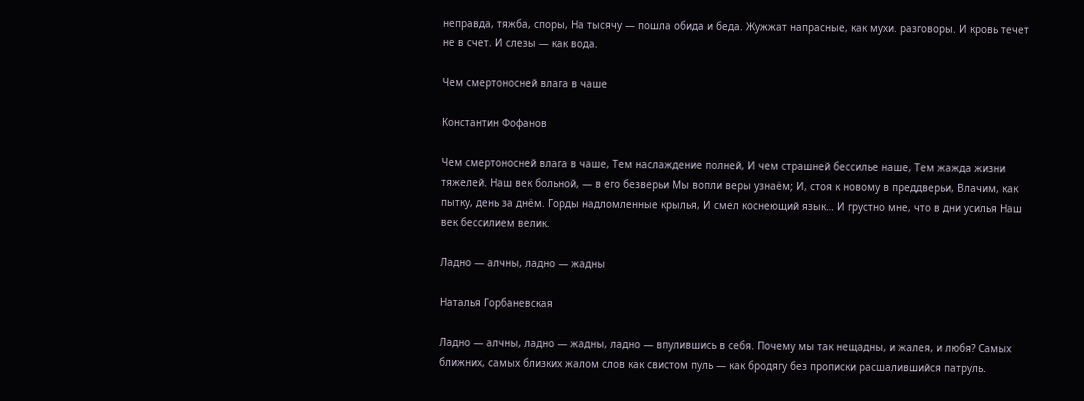неправда, тяжба, споры, На тысячу — пошла обида и беда. Жужжат напрасные, как мухи. разговоры. И кровь течет не в счет. И слезы — как вода.

Чем смертоносней влага в чаше

Константин Фофанов

Чем смертоносней влага в чаше, Тем наслаждение полней, И чем страшней бессилье наше, Тем жажда жизни тяжелей. Наш век больной, — в его безверьи Мы вопли веры узнаём; И, стоя к новому в преддверьи, Влачим, как пытку, день за днём. Горды надломленные крылья, И смел коснеющий язык… И грустно мне, что в дни усилья Наш век бессилием велик.

Ладно — алчны, ладно — жадны

Наталья Горбаневская

Ладно — алчны, ладно — жадны, ладно — впулившись в себя. Почему мы так нещадны, и жалея, и любя? Самых ближних, самых близких жалом слов как свистом пуль — как бродягу без прописки расшалившийся патруль.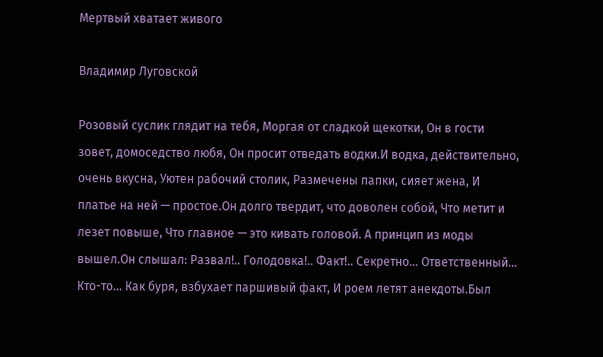Мертвый хватает живого

Владимир Луговской

Розовый суслик глядит на тебя, Моргая от сладкой щекотки, Он в гости зовет, домоседство любя, Он просит отведать водки.И водка, действительно, очень вкусна, Уютен рабочий столик, Размечены папки, сияет жена, И платье на ней — простое.Он долго твердит, что доволен собой, Что метит и лезет повыше, Что главное — это кивать головой. А принцип из моды вышел.Он слышал: Развал!.. Голодовка!.. Факт!.. Секретно… Ответственный… Кто-то… Как буря, взбухает паршивый факт, И роем летят анекдоты.Был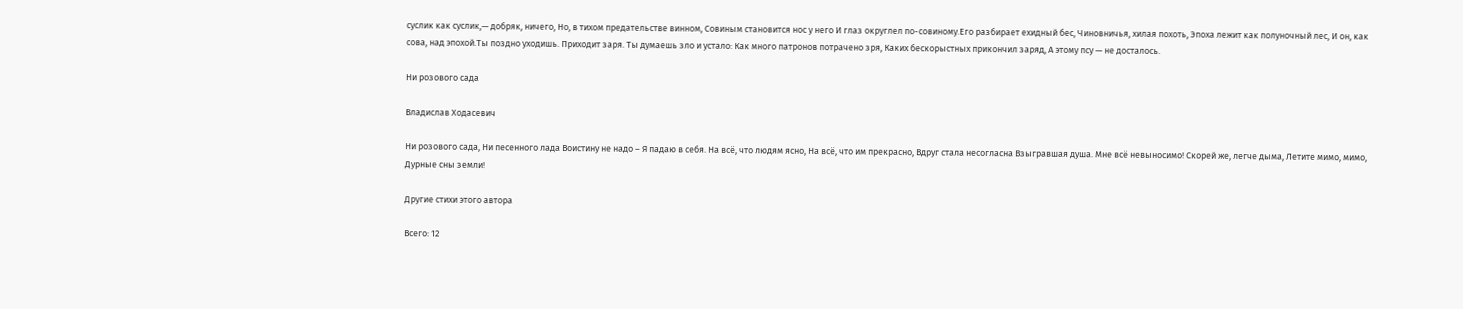суслик как суслик,— добряк, ничего, Но, в тихом предательстве винном, Совиным становится нос у него И глаз округлел по-совиному.Его разбирает ехидный бес, Чиновничья, хилая похоть, Эпоха лежит как полуночный лес, И он, как сова, над эпохой.Ты поздно уходишь. Приходит заря. Ты думаешь зло и устало: Как много патронов потрачено зря, Каких бескорыстных прикончил заряд, А этому псу — не досталось.

Ни розового сада

Владислав Ходасевич

Ни розового сада, Ни песенного лада Воистину не надо – Я падаю в себя. На всё, что людям ясно, На всё, что им прекрасно, Вдруг стала несогласна Взыгравшая душа. Мне всё невыносимо! Скорей же, легче дыма, Летите мимо, мимо, Дурные сны земли!

Другие стихи этого автора

Всего: 12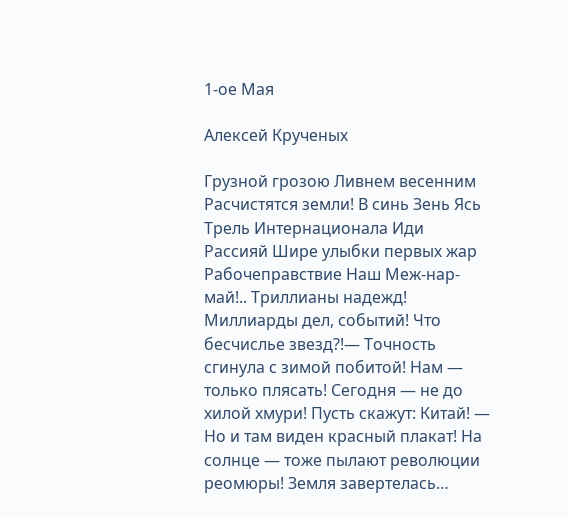1-ое Мая

Алексей Крученых

Грузной грозою Ливнем весенним Расчистятся земли! В синь Зень Ясь Трель Интернационала Иди Рассияй Шире улыбки первых жар Рабочеправствие Наш Меж-нар-май!.. Триллианы надежд! Миллиарды дел, событий! Что бесчислье звезд?!— Точность сгинула с зимой побитой! Нам — только плясать! Сегодня — не до хилой хмури! Пусть скажут: Китай! — Но и там виден красный плакат! На солнце — тоже пылают революции реомюры! Земля завертелась…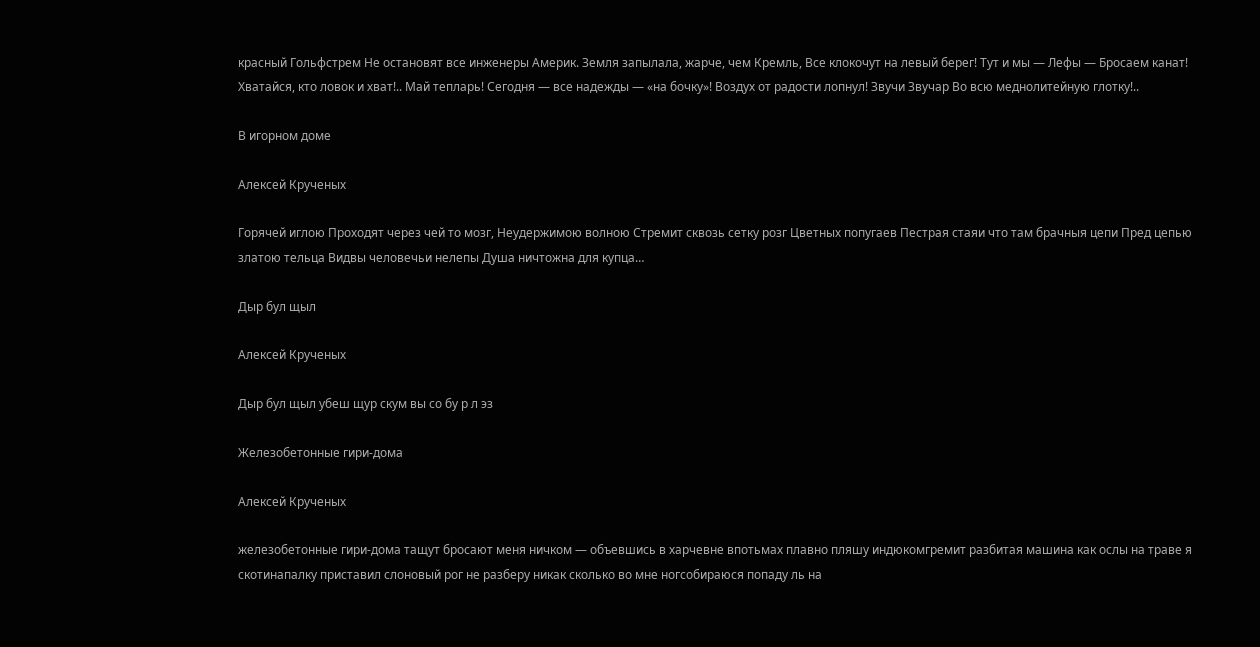красный Гольфстрем Не остановят все инженеры Америк. Земля запылала, жарче, чем Кремль, Все клокочут на левый берег! Тут и мы — Лефы — Бросаем канат! Хватайся, кто ловок и хват!.. Май тепларь! Сегодня — все надежды — «на бочку»! Воздух от радости лопнул! Звучи Звучар Во всю меднолитейную глотку!..

В игорном доме

Алексей Крученых

Горячей иглою Проходят через чей то мозг, Неудержимою волною Стремит сквозь сетку розг Цветных попугаев Пестрая стаяи что там брачныя цепи Пред цепью златою тельца Видвы человечьи нелепы Душа ничтожна для купца…

Дыр бул щыл

Алексей Крученых

Дыр бул щыл убеш щур скум вы со бу р л эз

Железобетонные гири-дома

Алексей Крученых

железобетонные гири-дома тащут бросают меня ничком — объевшись в харчевне впотьмах плавно пляшу индюкомгремит разбитая машина как ослы на траве я скотинапалку приставил слоновый рог не разберу никак сколько во мне ногсобираюся попаду ль на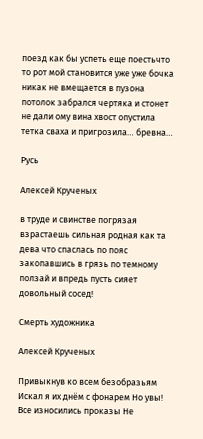поезд как бы успеть еще поестьчто то рот мой становится уже уже бочка никак не вмещается в пузона потолок забрался чертяка и стонет не дали ому вина хвост опустила тетка сваха и пригрозила… бревна…

Русь

Алексей Крученых

в труде и свинстве погрязая взрастаешь сильная родная как та дева что спаслась по пояс закопавшись в грязь по темному ползай и впредь пусть сияет довольный сосед!

Смерть художника

Алексей Крученых

Привыкнув ко всем безобразьям Искал я их днём с фонарем Но увы! Все износились проказы Не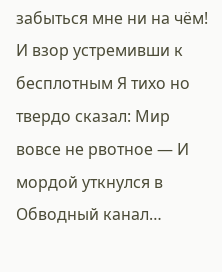забыться мне ни на чём! И взор устремивши к бесплотным Я тихо но твердо сказал: Мир вовсе не рвотное — И мордой уткнулся в Обводный канал…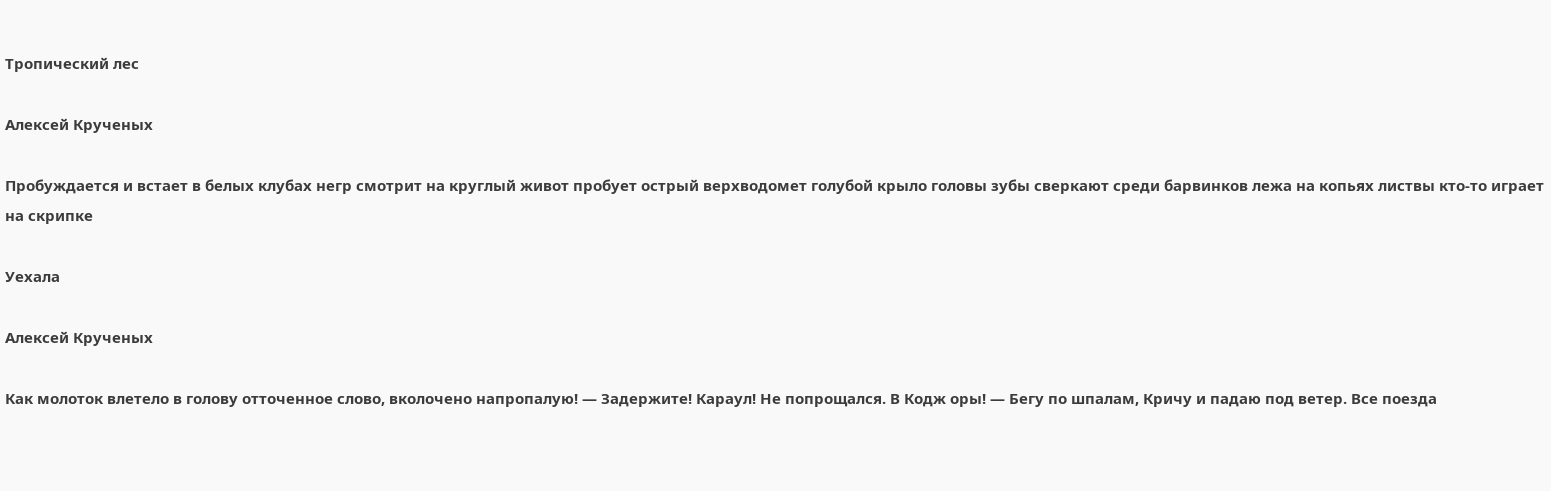Тропический лес

Алексей Крученых

Пробуждается и встает в белых клубах негр смотрит на круглый живот пробует острый верхводомет голубой крыло головы зубы сверкают среди барвинков лежа на копьях листвы кто-то играет на скрипке

Уехала

Алексей Крученых

Как молоток влетело в голову отточенное слово, вколочено напропалую! — Задержите! Караул! Не попрощался. В Кодж оры! — Бегу по шпалам, Кричу и падаю под ветер. Все поезда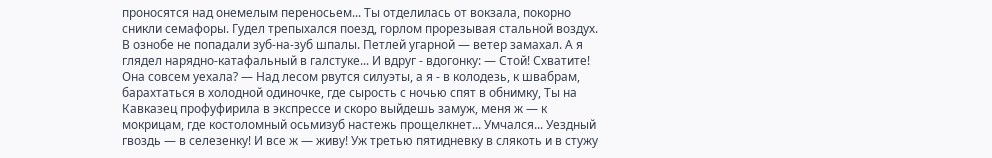проносятся над онемелым переносьем... Ты отделилась от вокзала, покорно сникли семафоры. Гудел трепыхался поезд, горлом прорезывая стальной воздух. В ознобе не попадали зуб-на-зуб шпалы. Петлей угарной — ветер замахал. А я глядел нарядно-катафальный в галстуке... И вдруг - вдогонку: — Стой! Схватите! Она совсем уехала? — Над лесом рвутся силуэты, а я - в колодезь, к швабрам, барахтаться в холодной одиночке, где сырость с ночью спят в обнимку, Ты на Кавказец профуфирила в экспрессе и скоро выйдешь замуж, меня ж — к мокрицам, где костоломный осьмизуб настежь прощелкнет... Умчался... Уездный гвоздь — в селезенку! И все ж — живу! Уж третью пятидневку в слякоть и в стужу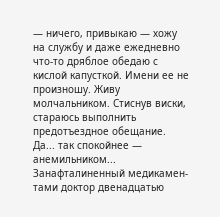— ничего, привыкаю — хожу на службу и даже ежедневно что-то дряблое обедаю с кислой капусткой. Имени ее не произношу. Живу молчальником. Стиснув виски, стараюсь выполнить предотъездное обещание. Да... так спокойнее — анемильником... Занафталиненный медикамен- тами доктор двенадцатью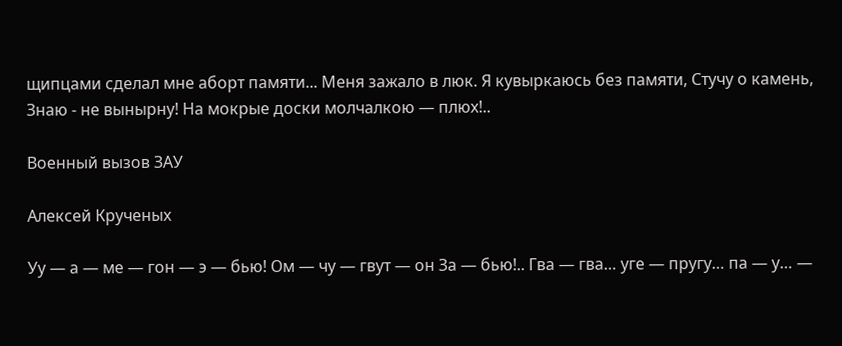щипцами сделал мне аборт памяти... Меня зажало в люк. Я кувыркаюсь без памяти, Стучу о камень, Знаю - не вынырну! На мокрые доски молчалкою — плюх!..

Военный вызов ЗАУ

Алексей Крученых

Уу — а — ме — гон — э — бью! Ом — чу — гвут — он За — бью!.. Гва — гва… уге — пругу… па — у… —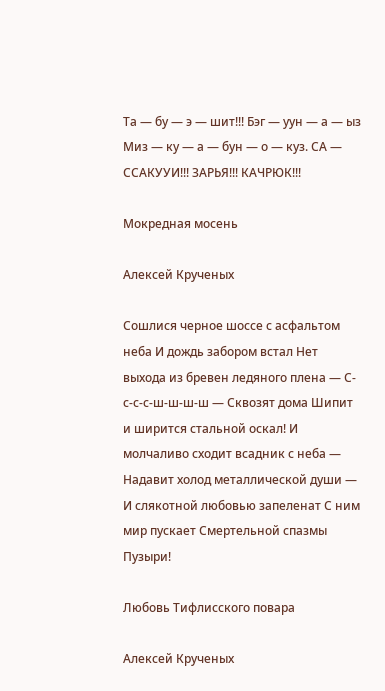Та — бу — э — шит!!! Бэг — уун — а — ыз Миз — ку — а — бун — о — куз. СА — ССАКУУИ!!! ЗАРЬЯ!!! КАЧРЮК!!!

Мокредная мосень

Алексей Крученых

Сошлися черное шоссе с асфальтом неба И дождь забором встал Нет выхода из бревен ледяного плена — С-с-с-с-ш-ш-ш-ш — Сквозят дома Шипит и ширится стальной оскал! И молчаливо сходит всадник с неба — Надавит холод металлической души — И слякотной любовью запеленат С ним мир пускает Смертельной спазмы Пузыри!

Любовь Тифлисского повара

Алексей Крученых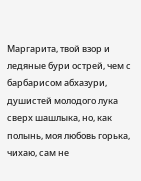Маргарита, твой взор и ледяные бури острей, чем с барбарисом абxазури, душистей молодого лука сверx шашлыка, но, как полынь, моя любовь горька, чиxаю, сам не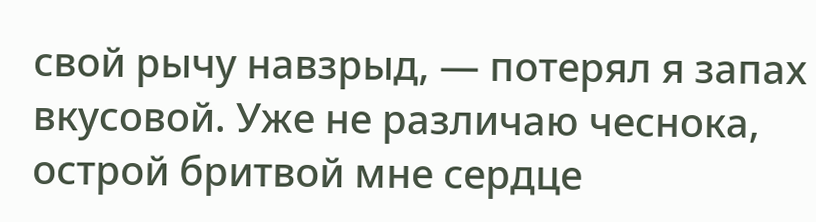свой рычу навзрыд, — потерял я запаx вкусовой. Уже не различаю чеснока, острой бритвой мне сердце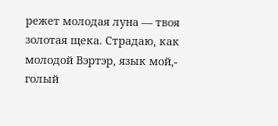режет молодая луна — твоя золотая щека. Страдаю, как молодой Вэртэр, язык мой,- голый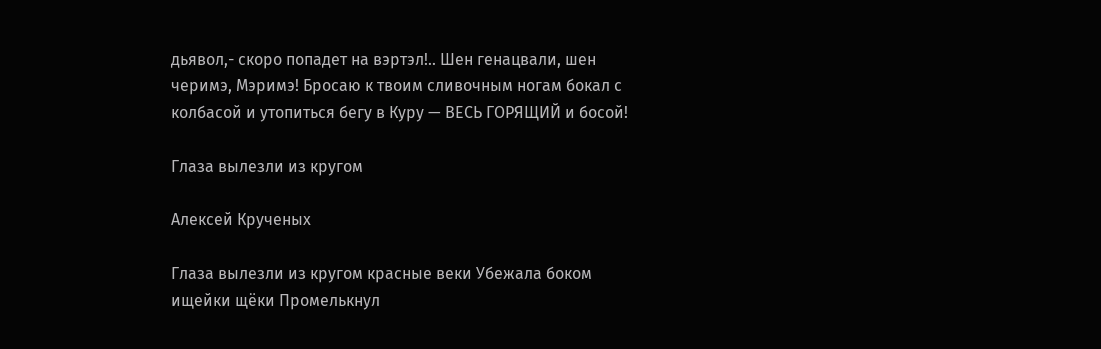дьявол,- скоро попадет на вэртэл!.. Шен генацвали, шен черимэ, Мэримэ! Бросаю к твоим сливочным ногам бокал с колбасой и утопиться бегу в Куру — ВЕСЬ ГОРЯЩИЙ и босой!

Глаза вылезли из кругом

Алексей Крученых

Глаза вылезли из кругом красные веки Убежала боком ищейки щёки Промелькнул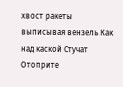хвост ракеты выписывая вензель Как над каской Стучат Отоприте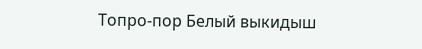Топро-пор Белый выкидыш